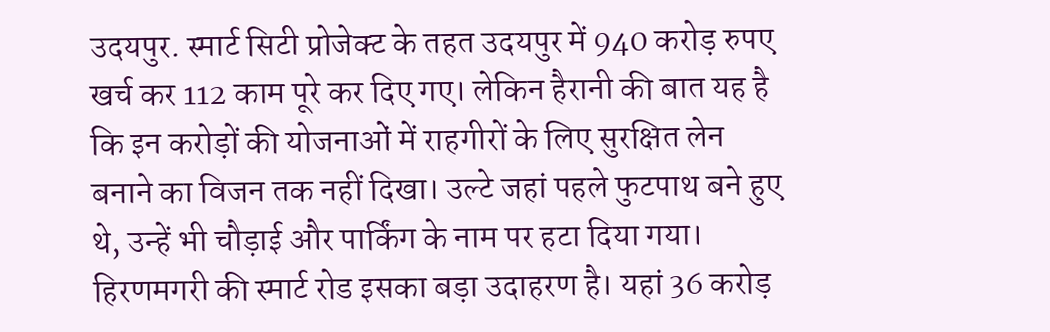उदयपुर. स्मार्ट सिटी प्रोजेक्ट के तहत उदयपुर में 940 करोड़ रुपए खर्च कर 112 काम पूरे कर दिए गए। लेकिन हैरानी की बात यह है कि इन करोड़ों की योजनाओं में राहगीरों के लिए सुरक्षित लेन बनाने का विजन तक नहीं दिखा। उल्टे जहां पहले फुटपाथ बने हुए थे, उन्हें भी चौड़ाई और पार्किंग के नाम पर हटा दिया गया। हिरणमगरी की स्मार्ट रोड इसका बड़ा उदाहरण है। यहां 36 करोड़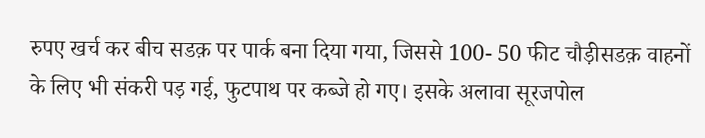रुपए खर्च कर बीच सडक़ पर पार्क बना दिया गया, जिससे 100- 50 फीट चौड़ीसडक़ वाहनों के लिए भी संकरी पड़ गई, फुटपाथ पर कब्जे हो गए। इसके अलावा सूरजपोल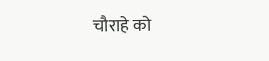चौराहे को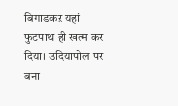बिगाडकऱ यहां फुटपाथ ही खत्म कर दिया। उदियापोल पर बना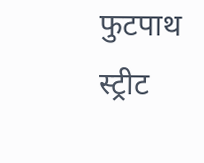फुटपाथ स्ट्रीट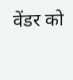वेंडर को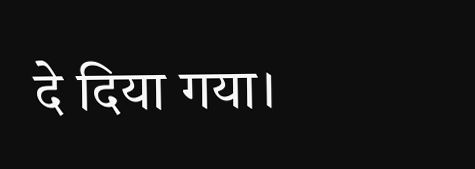दे दिया गया।